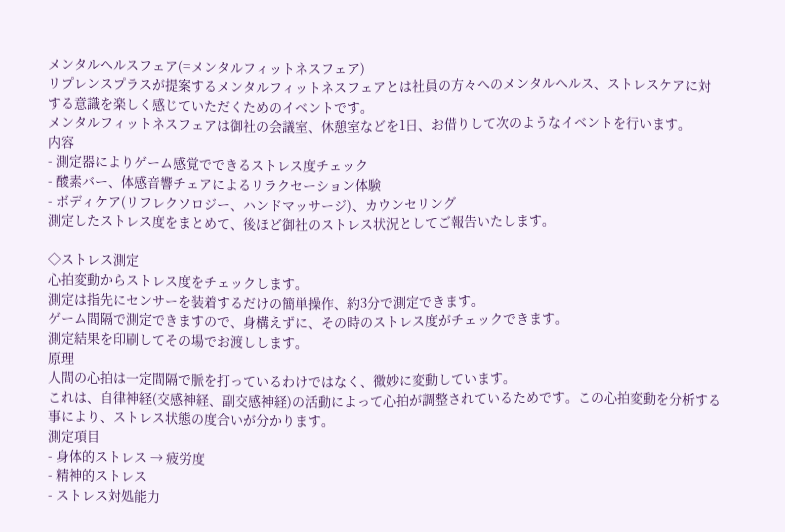メンタルヘルスフェア(=メンタルフィットネスフェア)
リプレンスプラスが提案するメンタルフィットネスフェアとは社員の方々へのメンタルヘルス、ストレスケアに対する意識を楽しく感じていただくためのイベントです。
メンタルフィットネスフェアは御社の会議室、休憩室などを1日、お借りして次のようなイベントを行います。
内容
- 測定器によりゲーム感覚でできるストレス度チェック
- 酸素バー、体感音響チェアによるリラクセーション体験
- ボディケア(リフレクソロジー、ハンドマッサージ)、カウンセリング
測定したストレス度をまとめて、後ほど御社のストレス状況としてご報告いたします。

◇ストレス測定
心拍変動からストレス度をチェックします。
測定は指先にセンサーを装着するだけの簡単操作、約3分で測定できます。
ゲーム間隔で測定できますので、身構えずに、その時のストレス度がチェックできます。
測定結果を印刷してその場でお渡しします。
原理
人間の心拍は一定間隔で脈を打っているわけではなく、微妙に変動しています。
これは、自律神経(交感神経、副交感神経)の活動によって心拍が調整されているためです。この心拍変動を分析する事により、ストレス状態の度合いが分かります。
測定項目
- 身体的ストレス → 疲労度
- 精神的ストレス
- ストレス対処能力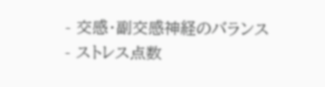- 交感・副交感神経のバランス
- ストレス点数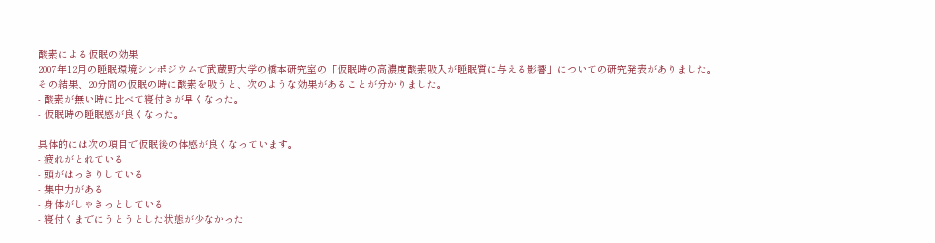酸素による仮眠の効果
2007年12月の睡眠環境シンポジウムで武蔵野大学の橋本研究室の「仮眠時の高濃度酸素吸入が睡眠質に与える影響」についての研究発表がありました。
その結果、20分間の仮眠の時に酸素を吸うと、次のような効果があることが分かりました。
- 酸素が無い時に比べて寝付きが早くなった。
- 仮眠時の睡眠感が良くなった。

具体的には次の項目で仮眠後の体感が良くなっています。
- 疲れがとれている
- 頭がはっきりしている
- 集中力がある
- 身体がしゃきっとしている
- 寝付くまでにうとうとした状態が少なかった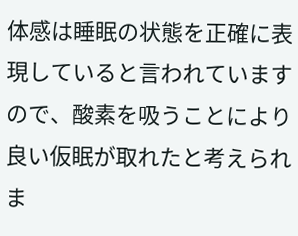体感は睡眠の状態を正確に表現していると言われていますので、酸素を吸うことにより良い仮眠が取れたと考えられま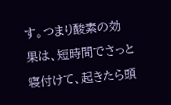す。つまり酸素の効果は、短時間でさっと寝付けて、起きたら頭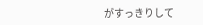がすっきりして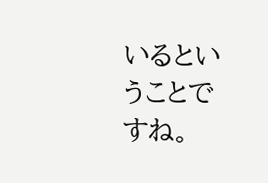いるということですね。